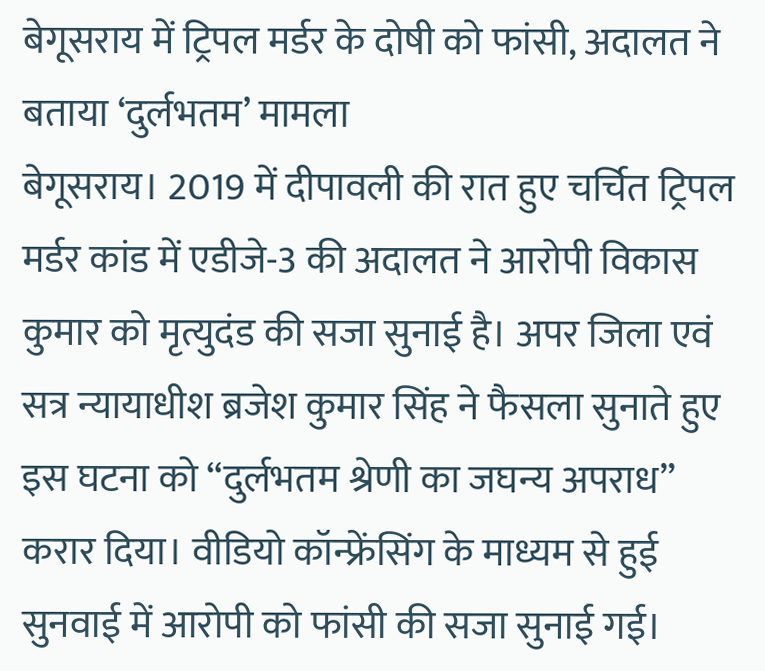बेगूसराय में ट्रिपल मर्डर के दोषी को फांसी, अदालत ने बताया ‘दुर्लभतम’ मामला
बेगूसराय। 2019 में दीपावली की रात हुए चर्चित ट्रिपल मर्डर कांड में एडीजे-3 की अदालत ने आरोपी विकास कुमार को मृत्युदंड की सजा सुनाई है। अपर जिला एवं सत्र न्यायाधीश ब्रजेश कुमार सिंह ने फैसला सुनाते हुए इस घटना को “दुर्लभतम श्रेणी का जघन्य अपराध” करार दिया। वीडियो कॉन्फ्रेंसिंग के माध्यम से हुई सुनवाई में आरोपी को फांसी की सजा सुनाई गई।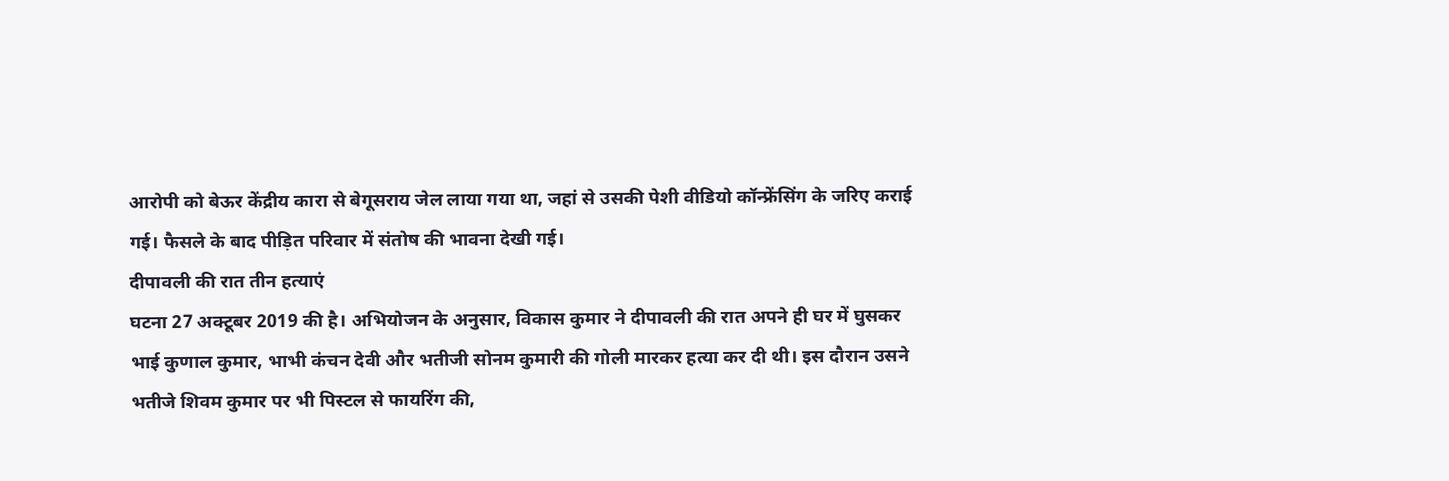आरोपी को बेऊर केंद्रीय कारा से बेगूसराय जेल लाया गया था, जहां से उसकी पेशी वीडियो कॉन्फ्रेंसिंग के जरिए कराई गई। फैसले के बाद पीड़ित परिवार में संतोष की भावना देखी गई।
दीपावली की रात तीन हत्याएं
घटना 27 अक्टूबर 2019 की है। अभियोजन के अनुसार, विकास कुमार ने दीपावली की रात अपने ही घर में घुसकर भाई कुणाल कुमार, भाभी कंचन देवी और भतीजी सोनम कुमारी की गोली मारकर हत्या कर दी थी। इस दौरान उसने भतीजे शिवम कुमार पर भी पिस्टल से फायरिंग की,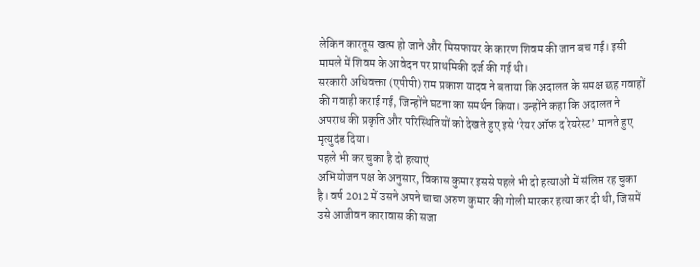लेकिन कारतूस खत्म हो जाने और मिसफायर के कारण शिवम की जान बच गई। इसी मामले में शिवम के आवेदन पर प्राथमिकी दर्ज की गई थी।
सरकारी अधिवक्ता (एपीपी) राम प्रकाश यादव ने बताया कि अदालत के समक्ष छह गवाहों की गवाही कराई गई, जिन्होंने घटना का समर्थन किया। उन्होंने कहा कि अदालत ने अपराध की प्रकृति और परिस्थितियों को देखते हुए इसे ‘रेयर ऑफ द रेयरेस्ट’ मानते हुए मृत्युदंड दिया।
पहले भी कर चुका है दो हत्याएं
अभियोजन पक्ष के अनुसार, विकास कुमार इससे पहले भी दो हत्याओं में संलिप्त रह चुका है। वर्ष 2012 में उसने अपने चाचा अरुण कुमार की गोली मारकर हत्या कर दी थी, जिसमें उसे आजीवन कारावास की सजा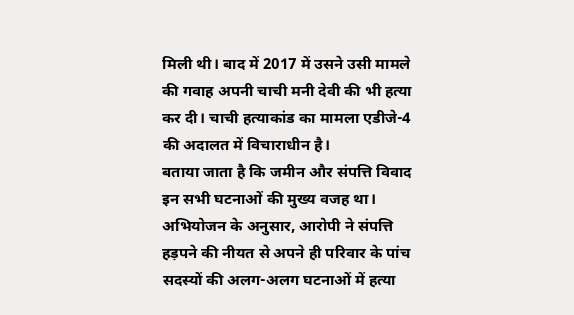मिली थी। बाद में 2017 में उसने उसी मामले की गवाह अपनी चाची मनी देवी की भी हत्या कर दी। चाची हत्याकांड का मामला एडीजे-4 की अदालत में विचाराधीन है।
बताया जाता है कि जमीन और संपत्ति विवाद इन सभी घटनाओं की मुख्य वजह था। अभियोजन के अनुसार, आरोपी ने संपत्ति हड़पने की नीयत से अपने ही परिवार के पांच सदस्यों की अलग-अलग घटनाओं में हत्या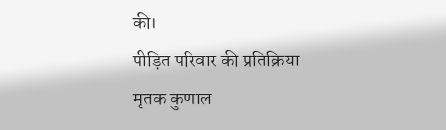की।
पीड़ित परिवार की प्रतिक्रिया
मृतक कुणाल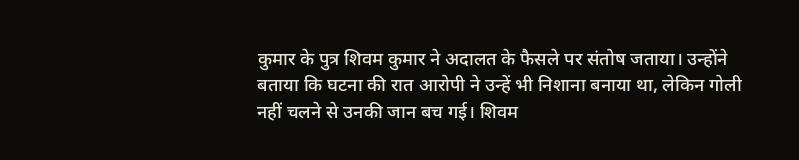कुमार के पुत्र शिवम कुमार ने अदालत के फैसले पर संतोष जताया। उन्होंने बताया कि घटना की रात आरोपी ने उन्हें भी निशाना बनाया था, लेकिन गोली नहीं चलने से उनकी जान बच गई। शिवम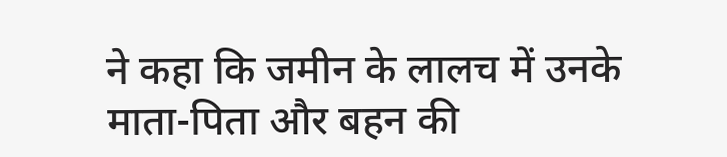ने कहा कि जमीन के लालच में उनके माता-पिता और बहन की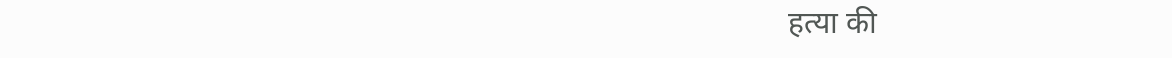हत्या की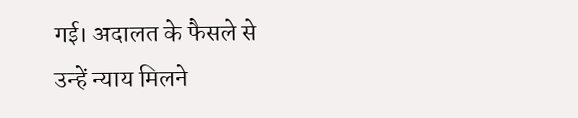गई। अदालत के फैसले से उन्हें न्याय मिलने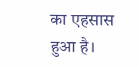का एहसास हुआ है।